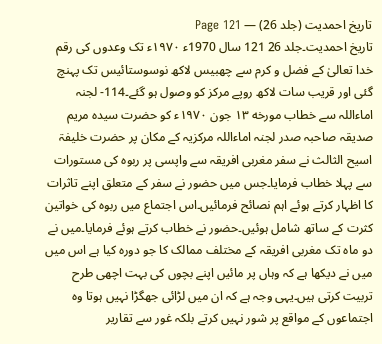تاریخ احمدیت (جلد 26) — Page 121
تاریخ احمدیت۔جلد 26 121 سال 1970ء ۱۹۷۰ء تک وعدوں کی رقم خدا تعالیٰ کے فضل و کرم سے چھبیس لاکھ نوسوستائیس تک پہنچ گئی اور قریب سات لاکھ روپے مرکز کو وصول ہو گئے۔114- لجنہ اماءاللہ سے خطاب مورخه ۱۳ جون ۱۹۷۰ء کو حضرت سیدہ مریم صدیقہ صاحبہ صدر لجنہ اماءاللہ مرکزیہ کے مکان پر حضرت خلیفۃ اسیح الثالث نے سفر مغربی افریقہ سے واپسی پر ربوہ کی مستورات سے پہلا خطاب فرمایا۔جس میں حضور نے سفر کے متعلق اپنے تاثرات کا اظہار کرتے ہوئے اہم نصائح فرمائیں۔اس اجتماع میں ربوہ کی خواتین کثرت کے ساتھ شامل ہوئیں۔حضور نے خطاب کرتے ہوئے فرمایا۔میں نے دو ماہ تک مغربی افریقہ کے مختلف ممالک کا جو دورہ کیا ہے اس میں میں نے دیکھا ہے کہ وہاں پر مائیں اپنے بچوں کی بہت اچھی طرح تربیت کرتی ہیں۔یہی وجہ ہے کہ ان میں لڑائی جھگڑا نہیں ہوتا وہ اجتماعوں کے مواقع پر شور نہیں کرتے بلکہ غور سے تقاریر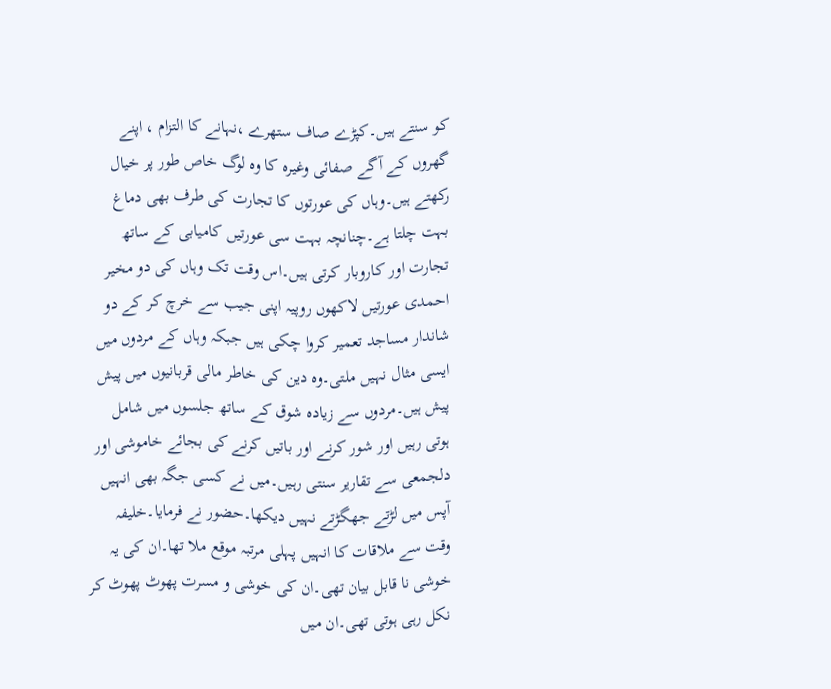کو سنتے ہیں۔کپڑے صاف ستھرے ،نہانے کا التزام ، اپنے گھروں کے آگے صفائی وغیرہ کا وہ لوگ خاص طور پر خیال رکھتے ہیں۔وہاں کی عورتوں کا تجارت کی طرف بھی دماغ بہت چلتا ہے۔چنانچہ بہت سی عورتیں کامیابی کے ساتھ تجارت اور کاروبار کرتی ہیں۔اس وقت تک وہاں کی دو مخیر احمدی عورتیں لاکھوں روپیہ اپنی جیب سے خرچ کر کے دو شاندار مساجد تعمیر کروا چکی ہیں جبکہ وہاں کے مردوں میں ایسی مثال نہیں ملتی۔وہ دین کی خاطر مالی قربانیوں میں پیش پیش ہیں۔مردوں سے زیادہ شوق کے ساتھ جلسوں میں شامل ہوتی رہیں اور شور کرنے اور باتیں کرنے کی بجائے خاموشی اور دلجمعی سے تقاریر سنتی رہیں۔میں نے کسی جگہ بھی انہیں آپس میں لڑتے جھگڑتے نہیں دیکھا۔حضور نے فرمایا۔خلیفہ وقت سے ملاقات کا انہیں پہلی مرتبہ موقع ملا تھا۔ان کی یہ خوشی نا قابل بیان تھی۔ان کی خوشی و مسرت پھوٹ پھوٹ کر نکل رہی ہوتی تھی۔ان میں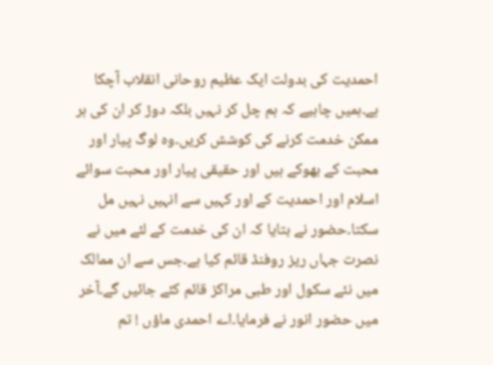احمدیت کی بدولت ایک عظیم روحانی انقلاب آچکا ہے۔ہمیں چاہیے کہ ہم چل کر نہیں بلکہ دوڑ کر ان کی ہر ممکن خدمت کرنے کی کوشش کریں۔وہ لوگ پیار اور محبت کے بھوکے ہیں اور حقیقی پیار اور محبت سوائے اسلام اور احمدیت کے اور کہیں سے انہیں نہیں مل سکتا۔حضور نے بتایا کہ ان کی خدمت کے لئے میں نے نصرت جہاں ریز روفنڈ قائم کیا ہے۔جس سے ان ممالک میں نئے سکول اور طبی مراکز قائم کئے جائیں گے۔آخر میں حضور انور نے فرمایا۔اے احمدی ماؤں ! تم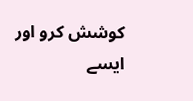کوشش کرو اور ایسے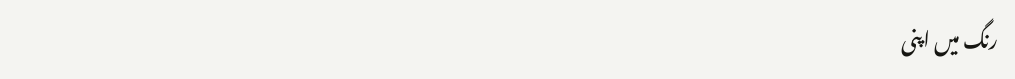رنگ میں اپنی